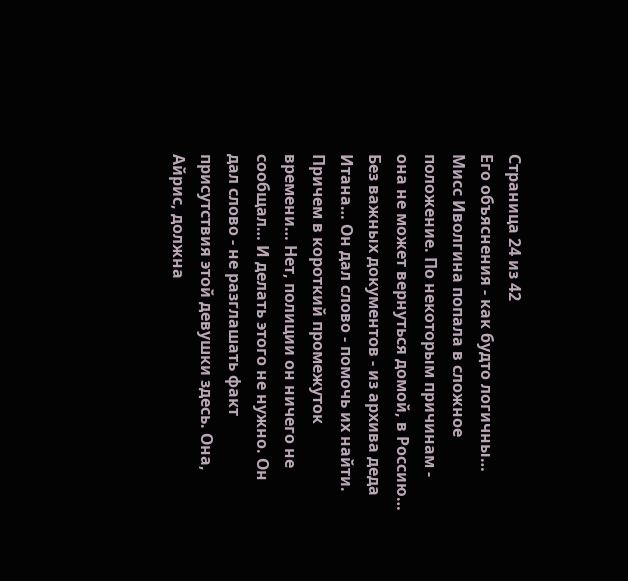Страница 24 из 42
Его объяснения - как будто логичны… Мисс Иволгина попала в сложное положение. По некоторым причинам - она не может вернуться домой, в Россию… Без важных документов - из архива деда Итана… Он дал слово - помочь их найти. Причем в короткий промежуток времени… Нет, полиции он ничего не сообщал… И делать этого не нужно. Он дал слово - не разглашать факт присутствия этой девушки здесь. Она, Айрис, должна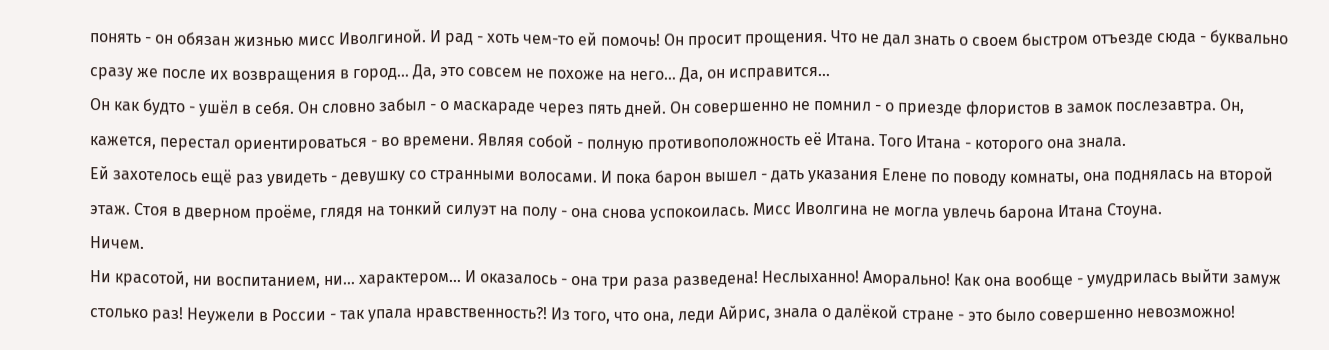понять - он обязан жизнью мисс Иволгиной. И рад - хоть чем-то ей помочь! Он просит прощения. Что не дал знать о своем быстром отъезде сюда - буквально сразу же после их возвращения в город… Да, это совсем не похоже на него… Да, он исправится…
Он как будто - ушёл в себя. Он словно забыл - о маскараде через пять дней. Он совершенно не помнил - о приезде флористов в замок послезавтра. Он, кажется, перестал ориентироваться - во времени. Являя собой - полную противоположность её Итана. Того Итана - которого она знала.
Ей захотелось ещё раз увидеть - девушку со странными волосами. И пока барон вышел - дать указания Елене по поводу комнаты, она поднялась на второй этаж. Стоя в дверном проёме, глядя на тонкий силуэт на полу - она снова успокоилась. Мисс Иволгина не могла увлечь барона Итана Стоуна.
Ничем.
Ни красотой, ни воспитанием, ни… характером… И оказалось - она три раза разведена! Неслыханно! Аморально! Как она вообще - умудрилась выйти замуж столько раз! Неужели в России - так упала нравственность?! Из того, что она, леди Айрис, знала о далёкой стране - это было совершенно невозможно!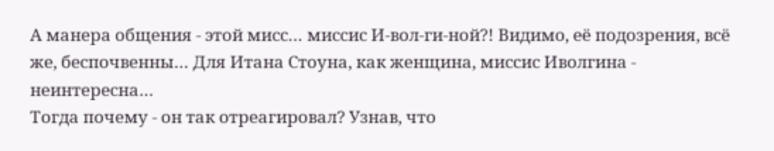А манера общения - этой мисс… миссис И-вол-ги-ной?! Видимо, её подозрения, всё же, беспочвенны… Для Итана Стоуна, как женщина, миссис Иволгина - неинтересна…
Тогда почему - он так отреагировал? Узнав, что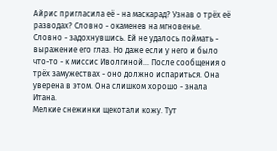Айрис пригласила её - на маскарад? Узнав о трёх её разводах? Словно - окаменев на мгновенье. Словно - задохнувшись. Ей не удалось поймать - выражение его глаз. Но даже если у него и было что-то - к миссис Иволгиной… После сообщения о трёх замужествах - оно должно испариться. Она уверена в этом. Она слишком хорошо - знала Итана.
Мелкие снежинки щекотали кожу. Тут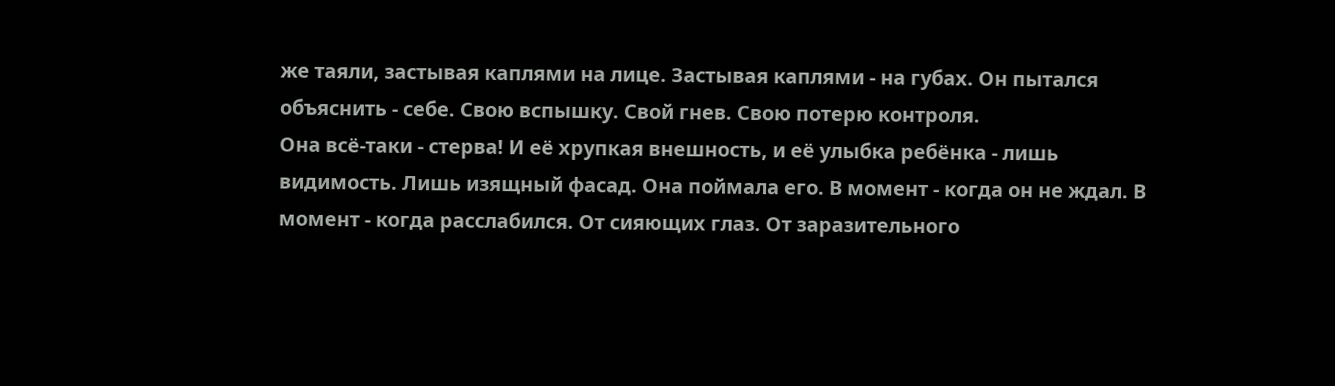же таяли, застывая каплями на лице. Застывая каплями - на губах. Он пытался объяснить - себе. Свою вспышку. Свой гнев. Свою потерю контроля.
Она всё-таки - стерва! И её хрупкая внешность, и её улыбка ребёнка - лишь видимость. Лишь изящный фасад. Она поймала его. В момент - когда он не ждал. В момент - когда расслабился. От сияющих глаз. От заразительного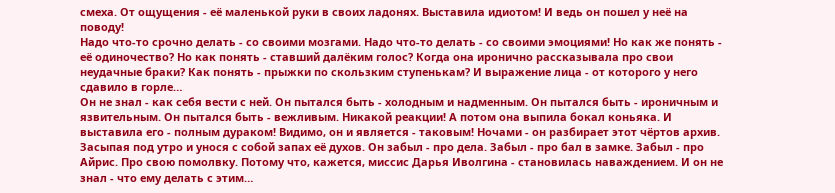смеха. От ощущения - её маленькой руки в своих ладонях. Выставила идиотом! И ведь он пошел у неё на поводу!
Надо что-то срочно делать - со своими мозгами. Надо что-то делать - со своими эмоциями! Но как же понять - её одиночество? Но как понять - ставший далёким голос? Когда она иронично рассказывала про свои неудачные браки? Как понять - прыжки по скользким ступенькам? И выражение лица - от которого у него сдавило в горле…
Он не знал - как себя вести с ней. Он пытался быть - холодным и надменным. Он пытался быть - ироничным и язвительным. Он пытался быть - вежливым. Никакой реакции! А потом она выпила бокал коньяка. И выставила его - полным дураком! Видимо, он и является - таковым! Ночами - он разбирает этот чёртов архив. Засыпая под утро и унося с собой запах её духов. Он забыл - про дела. Забыл - про бал в замке. Забыл - про Айрис. Про свою помолвку. Потому что, кажется, миссис Дарья Иволгина - становилась наваждением. И он не знал - что ему делать с этим…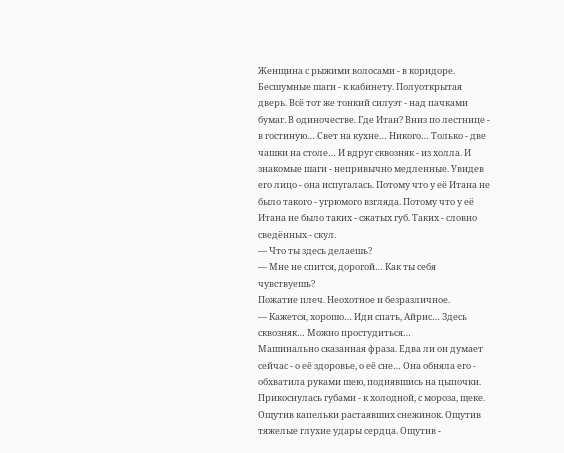Женщина с рыжими волосами - в коридоре. Бесшумные шаги - к кабинету. Полуоткрытая дверь. Всё тот же тонкий силуэт - над пачками бумаг. В одиночестве. Где Итан? Вниз по лестнице - в гостиную… Свет на кухне… Никого… Только - две чашки на столе… И вдруг сквозняк - из холла. И знакомые шаги - непривычно медленные. Увидев его лицо - она испугалась. Потому что у её Итана не было такого - угрюмого взгляда. Потому что у её Итана не было таких - сжатых губ. Таких - словно сведённых - скул.
— Что ты здесь делаешь?
— Мне не спится, дорогой… Как ты себя чувствуешь?
Пожатие плеч. Неохотное и безразличное.
— Кажется, хорошо… Иди спать, Айрис… Здесь сквозняк… Можно простудиться…
Машинально сказанная фраза. Едва ли он думает сейчас - о её здоровье, о её сне… Она обняла его - обхватила руками шею, поднявшись на цыпочки. Прикоснулась губами - к холодной, с мороза, щеке. Ощутив капельки растаявших снежинок. Ощутив тяжелые глухие удары сердца. Ощутив -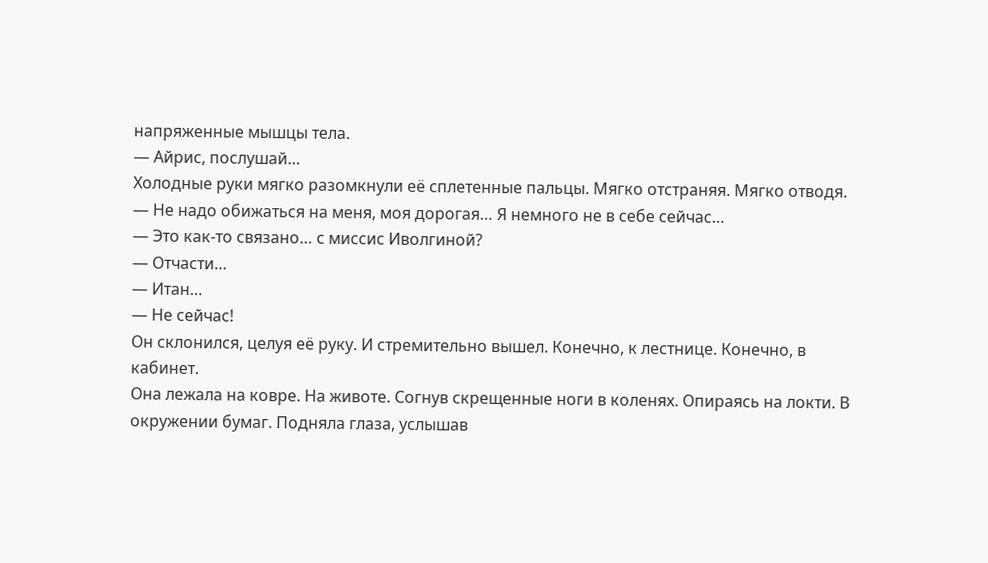напряженные мышцы тела.
— Айрис, послушай…
Холодные руки мягко разомкнули её сплетенные пальцы. Мягко отстраняя. Мягко отводя.
— Не надо обижаться на меня, моя дорогая… Я немного не в себе сейчас…
— Это как-то связано… с миссис Иволгиной?
— Отчасти…
— Итан…
— Не сейчас!
Он склонился, целуя её руку. И стремительно вышел. Конечно, к лестнице. Конечно, в кабинет.
Она лежала на ковре. На животе. Согнув скрещенные ноги в коленях. Опираясь на локти. В окружении бумаг. Подняла глаза, услышав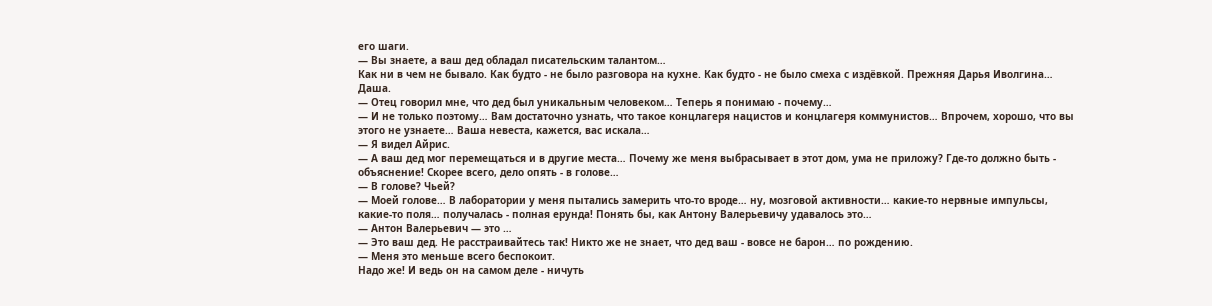его шаги.
— Вы знаете, а ваш дед обладал писательским талантом…
Как ни в чем не бывало. Как будто - не было разговора на кухне. Как будто - не было смеха с издёвкой. Прежняя Дарья Иволгина… Даша.
— Отец говорил мне, что дед был уникальным человеком… Теперь я понимаю - почему…
— И не только поэтому… Вам достаточно узнать, что такое концлагеря нацистов и концлагеря коммунистов… Впрочем, хорошо, что вы этого не узнаете… Ваша невеста, кажется, вас искала…
— Я видел Айрис.
— А ваш дед мог перемещаться и в другие места… Почему же меня выбрасывает в этот дом, ума не приложу? Где-то должно быть - объяснение! Скорее всего, дело опять - в голове…
— В голове? Чьей?
— Моей голове… В лаборатории у меня пытались замерить что-то вроде… ну, мозговой активности… какие-то нервные импульсы, какие-то поля… получалась - полная ерунда! Понять бы, как Антону Валерьевичу удавалось это…
— Антон Валерьевич — это …
— Это ваш дед. Не расстраивайтесь так! Никто же не знает, что дед ваш - вовсе не барон… по рождению.
— Меня это меньше всего беспокоит.
Надо же! И ведь он на самом деле - ничуть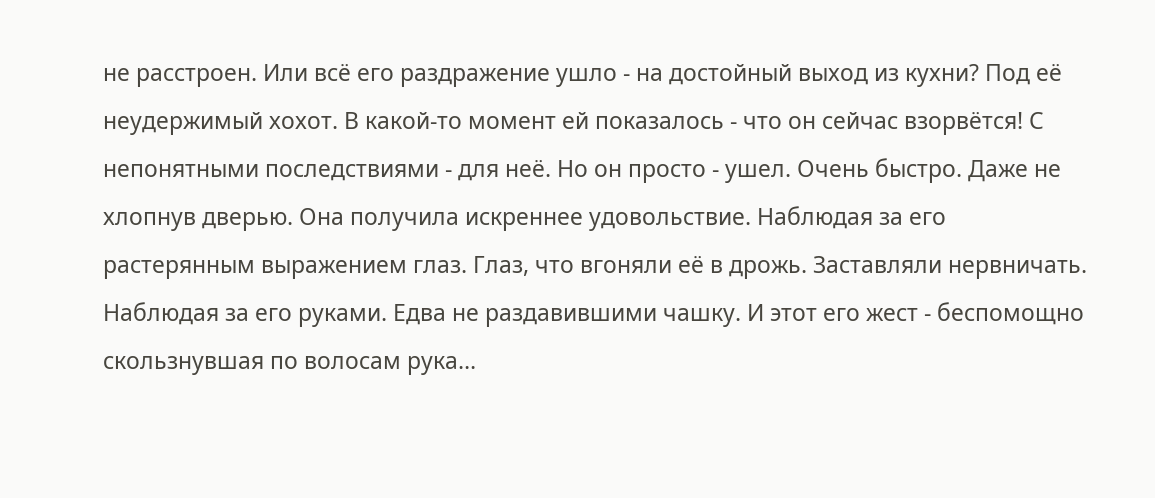не расстроен. Или всё его раздражение ушло - на достойный выход из кухни? Под её неудержимый хохот. В какой-то момент ей показалось - что он сейчас взорвётся! С непонятными последствиями - для неё. Но он просто - ушел. Очень быстро. Даже не хлопнув дверью. Она получила искреннее удовольствие. Наблюдая за его растерянным выражением глаз. Глаз, что вгоняли её в дрожь. Заставляли нервничать. Наблюдая за его руками. Едва не раздавившими чашку. И этот его жест - беспомощно скользнувшая по волосам рука…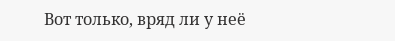Вот только, вряд ли у неё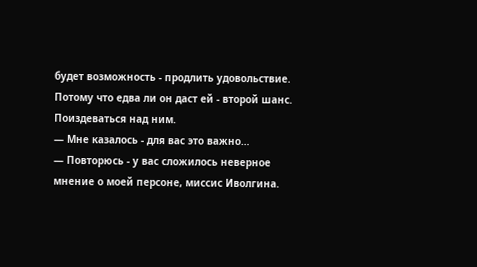будет возможность - продлить удовольствие.
Потому что едва ли он даст ей - второй шанс.
Поиздеваться над ним.
— Мне казалось - для вас это важно…
— Повторюсь - у вас сложилось неверное мнение о моей персоне, миссис Иволгина.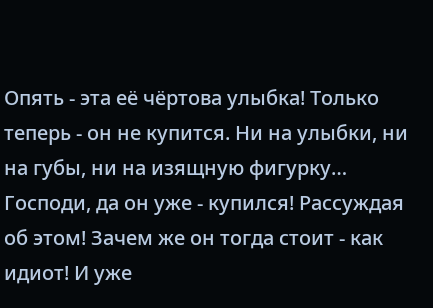Опять - эта её чёртова улыбка! Только теперь - он не купится. Ни на улыбки, ни на губы, ни на изящную фигурку… Господи, да он уже - купился! Рассуждая об этом! Зачем же он тогда стоит - как идиот! И уже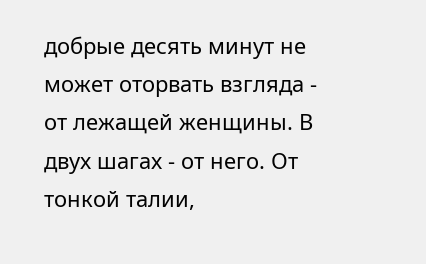добрые десять минут не может оторвать взгляда - от лежащей женщины. В двух шагах - от него. От тонкой талии,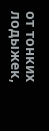от тонких лодыжек,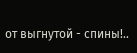от выгнутой - спины!..